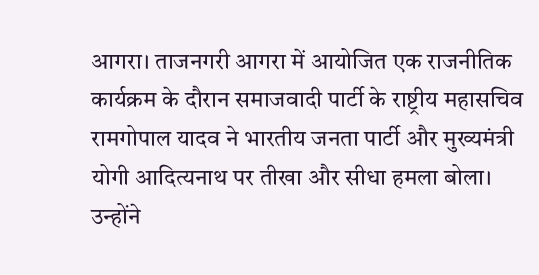आगरा। ताजनगरी आगरा में आयोजित एक राजनीतिक कार्यक्रम के दौरान समाजवादी पार्टी के राष्ट्रीय महासचिव रामगोपाल यादव ने भारतीय जनता पार्टी और मुख्यमंत्री योगी आदित्यनाथ पर तीखा और सीधा हमला बोला। उन्होंने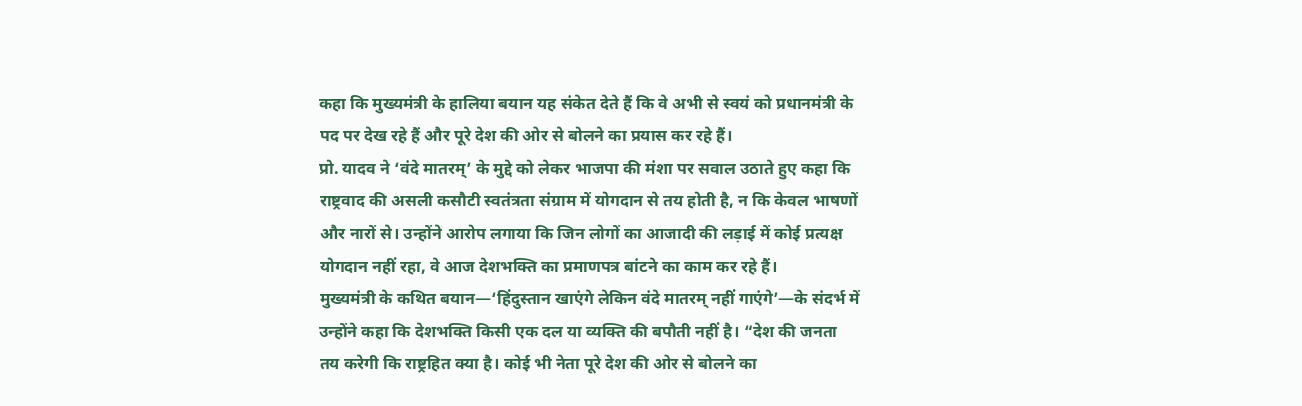कहा कि मुख्यमंत्री के हालिया बयान यह संकेत देते हैं कि वे अभी से स्वयं को प्रधानमंत्री के पद पर देख रहे हैं और पूरे देश की ओर से बोलने का प्रयास कर रहे हैं।
प्रो. यादव ने ‘वंदे मातरम्’ के मुद्दे को लेकर भाजपा की मंशा पर सवाल उठाते हुए कहा कि राष्ट्रवाद की असली कसौटी स्वतंत्रता संग्राम में योगदान से तय होती है, न कि केवल भाषणों और नारों से। उन्होंने आरोप लगाया कि जिन लोगों का आजादी की लड़ाई में कोई प्रत्यक्ष योगदान नहीं रहा, वे आज देशभक्ति का प्रमाणपत्र बांटने का काम कर रहे हैं।
मुख्यमंत्री के कथित बयान—‘हिंदुस्तान खाएंगे लेकिन वंदे मातरम् नहीं गाएंगे’—के संदर्भ में उन्होंने कहा कि देशभक्ति किसी एक दल या व्यक्ति की बपौती नहीं है। “देश की जनता तय करेगी कि राष्ट्रहित क्या है। कोई भी नेता पूरे देश की ओर से बोलने का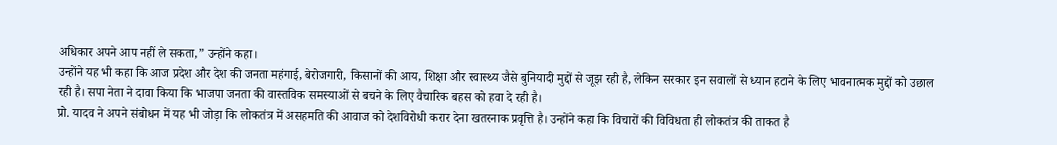अधिकार अपने आप नहीं ले सकता,” उन्होंने कहा।
उन्होंने यह भी कहा कि आज प्रदेश और देश की जनता महंगाई, बेरोजगारी, किसानों की आय, शिक्षा और स्वास्थ्य जैसे बुनियादी मुद्दों से जूझ रही है, लेकिन सरकार इन सवालों से ध्यान हटाने के लिए भावनात्मक मुद्दों को उछाल रही है। सपा नेता ने दावा किया कि भाजपा जनता की वास्तविक समस्याओं से बचने के लिए वैचारिक बहस को हवा दे रही है।
प्रो. यादव ने अपने संबोधन में यह भी जोड़ा कि लोकतंत्र में असहमति की आवाज को देशविरोधी करार देना खतरनाक प्रवृत्ति है। उन्होंने कहा कि विचारों की विविधता ही लोकतंत्र की ताकत है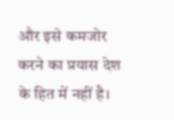और इसे कमजोर करने का प्रयास देश के हित में नहीं है।